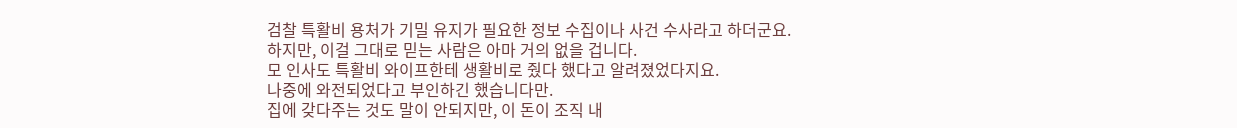검찰 특활비 용처가 기밀 유지가 필요한 정보 수집이나 사건 수사라고 하더군요.
하지만, 이걸 그대로 믿는 사람은 아마 거의 없을 겁니다.
모 인사도 특활비 와이프한테 생활비로 줬다 했다고 알려졌었다지요.
나중에 와전되었다고 부인하긴 했습니다만.
집에 갖다주는 것도 말이 안되지만, 이 돈이 조직 내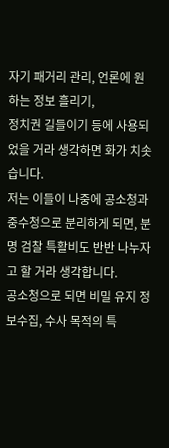자기 패거리 관리, 언론에 원하는 정보 흘리기,
정치권 길들이기 등에 사용되었을 거라 생각하면 화가 치솟습니다.
저는 이들이 나중에 공소청과 중수청으로 분리하게 되면, 분명 검찰 특활비도 반반 나누자고 할 거라 생각합니다.
공소청으로 되면 비밀 유지 정보수집, 수사 목적의 특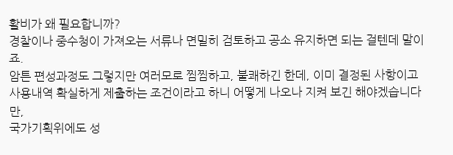활비가 왜 필요합니까?
경찰이나 중수청이 가져오는 서류나 면밀히 검토하고 공소 유지하면 되는 걸텐데 말이죠.
암튼 편성과정도 그렇지만 여러모로 찜찜하고, 불쾌하긴 한데, 이미 결정된 사항이고
사용내역 확실하게 제출하는 조건이라고 하니 어떻게 나오나 지켜 보긴 해야겠습니다만,
국가기획위에도 성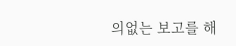의없는 보고를 해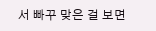서 빠꾸 맞은 걸 보면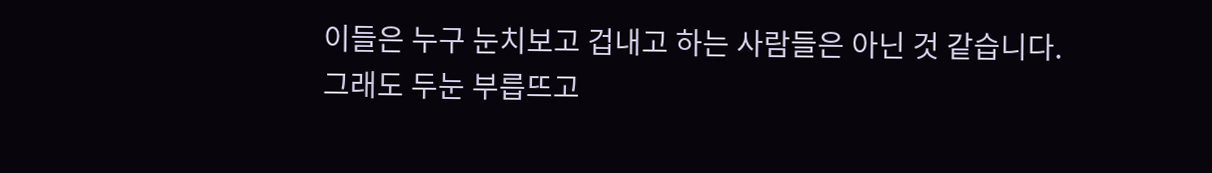이들은 누구 눈치보고 겁내고 하는 사람들은 아닌 것 같습니다.
그래도 두눈 부릅뜨고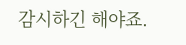감시하긴 해야죠.